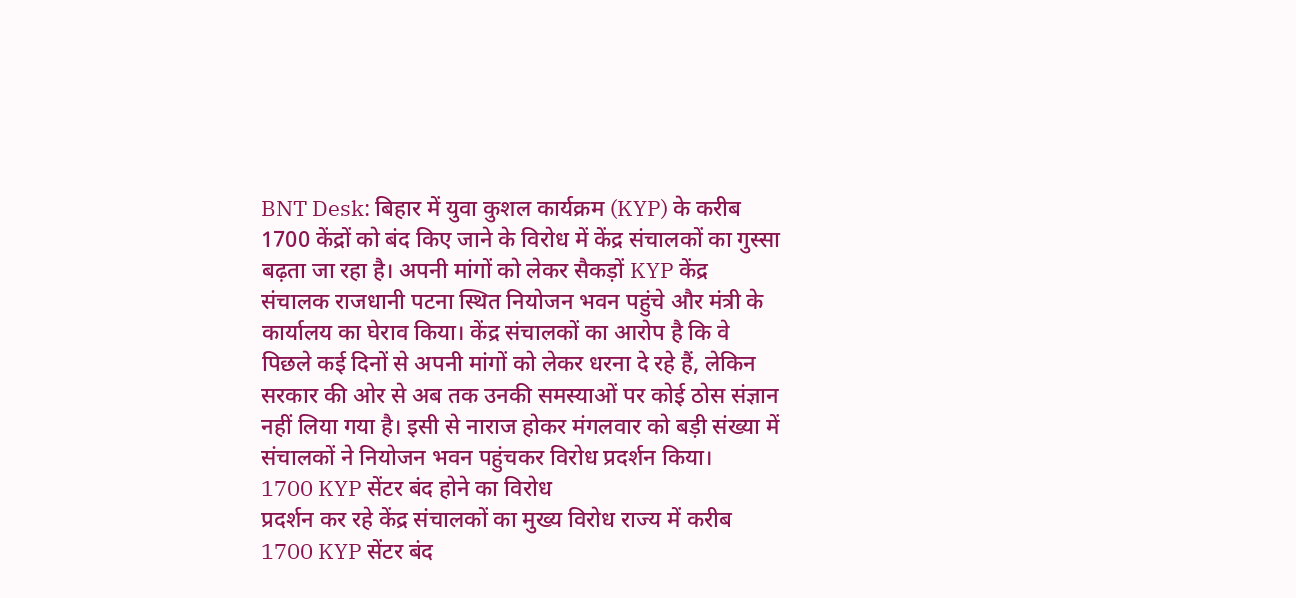BNT Desk: बिहार में युवा कुशल कार्यक्रम (KYP) के करीब 1700 केंद्रों को बंद किए जाने के विरोध में केंद्र संचालकों का गुस्सा बढ़ता जा रहा है। अपनी मांगों को लेकर सैकड़ों KYP केंद्र संचालक राजधानी पटना स्थित नियोजन भवन पहुंचे और मंत्री के कार्यालय का घेराव किया। केंद्र संचालकों का आरोप है कि वे पिछले कई दिनों से अपनी मांगों को लेकर धरना दे रहे हैं, लेकिन सरकार की ओर से अब तक उनकी समस्याओं पर कोई ठोस संज्ञान नहीं लिया गया है। इसी से नाराज होकर मंगलवार को बड़ी संख्या में संचालकों ने नियोजन भवन पहुंचकर विरोध प्रदर्शन किया।
1700 KYP सेंटर बंद होने का विरोध
प्रदर्शन कर रहे केंद्र संचालकों का मुख्य विरोध राज्य में करीब 1700 KYP सेंटर बंद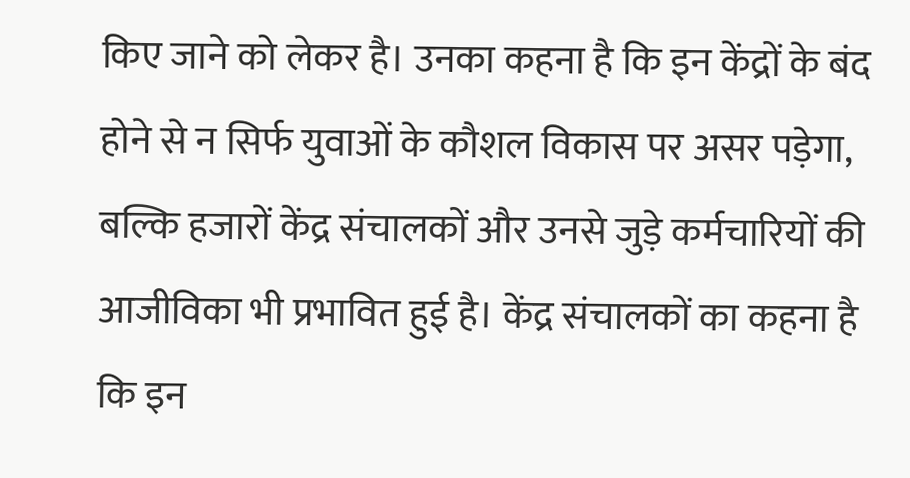किए जाने को लेकर है। उनका कहना है कि इन केंद्रों के बंद होने से न सिर्फ युवाओं के कौशल विकास पर असर पड़ेगा, बल्कि हजारों केंद्र संचालकों और उनसे जुड़े कर्मचारियों की आजीविका भी प्रभावित हुई है। केंद्र संचालकों का कहना है कि इन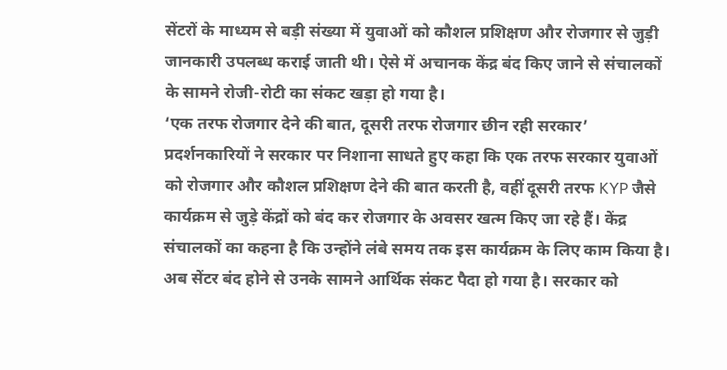सेंटरों के माध्यम से बड़ी संख्या में युवाओं को कौशल प्रशिक्षण और रोजगार से जुड़ी जानकारी उपलब्ध कराई जाती थी। ऐसे में अचानक केंद्र बंद किए जाने से संचालकों के सामने रोजी-रोटी का संकट खड़ा हो गया है।
‘एक तरफ रोजगार देने की बात, दूसरी तरफ रोजगार छीन रही सरकार’
प्रदर्शनकारियों ने सरकार पर निशाना साधते हुए कहा कि एक तरफ सरकार युवाओं को रोजगार और कौशल प्रशिक्षण देने की बात करती है, वहीं दूसरी तरफ KYP जैसे कार्यक्रम से जुड़े केंद्रों को बंद कर रोजगार के अवसर खत्म किए जा रहे हैं। केंद्र संचालकों का कहना है कि उन्होंने लंबे समय तक इस कार्यक्रम के लिए काम किया है। अब सेंटर बंद होने से उनके सामने आर्थिक संकट पैदा हो गया है। सरकार को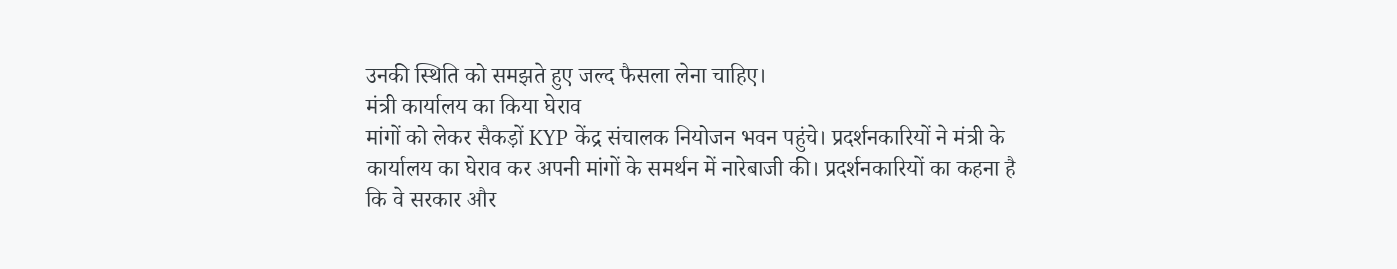उनकी स्थिति को समझते हुए जल्द फैसला लेना चाहिए।
मंत्री कार्यालय का किया घेराव
मांगों को लेकर सैकड़ों KYP केंद्र संचालक नियोजन भवन पहुंचे। प्रदर्शनकारियों ने मंत्री के कार्यालय का घेराव कर अपनी मांगों के समर्थन में नारेबाजी की। प्रदर्शनकारियों का कहना है कि वे सरकार और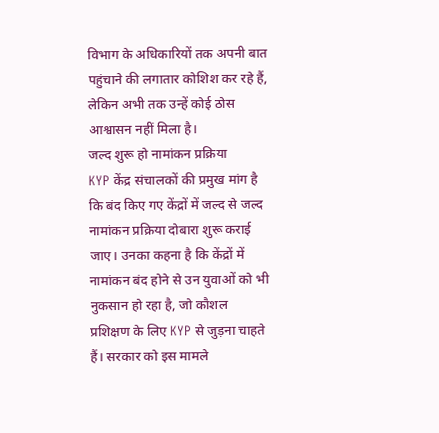विभाग के अधिकारियों तक अपनी बात पहुंचाने की लगातार कोशिश कर रहे हैं, लेकिन अभी तक उन्हें कोई ठोस आश्वासन नहीं मिला है।
जल्द शुरू हो नामांकन प्रक्रिया
KYP केंद्र संचालकों की प्रमुख मांग है कि बंद किए गए केंद्रों में जल्द से जल्द नामांकन प्रक्रिया दोबारा शुरू कराई जाए। उनका कहना है कि केंद्रों में नामांकन बंद होने से उन युवाओं को भी नुकसान हो रहा है, जो कौशल प्रशिक्षण के लिए KYP से जुड़ना चाहते हैं। सरकार को इस मामले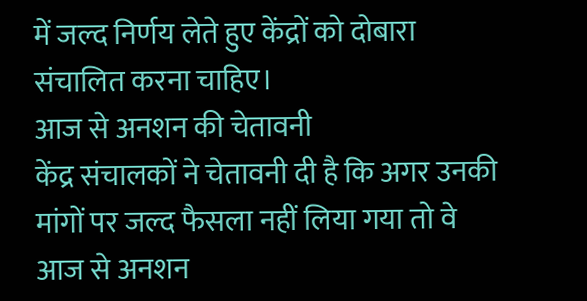में जल्द निर्णय लेते हुए केंद्रों को दोबारा संचालित करना चाहिए।
आज से अनशन की चेतावनी
केंद्र संचालकों ने चेतावनी दी है कि अगर उनकी मांगों पर जल्द फैसला नहीं लिया गया तो वे आज से अनशन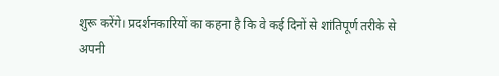शुरू करेंगे। प्रदर्शनकारियों का कहना है कि वे कई दिनों से शांतिपूर्ण तरीके से अपनी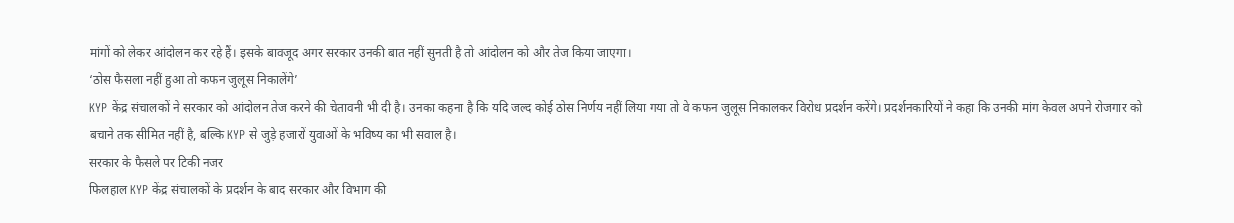मांगों को लेकर आंदोलन कर रहे हैं। इसके बावजूद अगर सरकार उनकी बात नहीं सुनती है तो आंदोलन को और तेज किया जाएगा।
‘ठोस फैसला नहीं हुआ तो कफन जुलूस निकालेंगे’
KYP केंद्र संचालकों ने सरकार को आंदोलन तेज करने की चेतावनी भी दी है। उनका कहना है कि यदि जल्द कोई ठोस निर्णय नहीं लिया गया तो वे कफन जुलूस निकालकर विरोध प्रदर्शन करेंगे। प्रदर्शनकारियों ने कहा कि उनकी मांग केवल अपने रोजगार को बचाने तक सीमित नहीं है, बल्कि KYP से जुड़े हजारों युवाओं के भविष्य का भी सवाल है।
सरकार के फैसले पर टिकी नजर
फिलहाल KYP केंद्र संचालकों के प्रदर्शन के बाद सरकार और विभाग की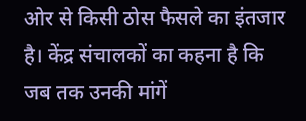ओर से किसी ठोस फैसले का इंतजार है। केंद्र संचालकों का कहना है कि जब तक उनकी मांगें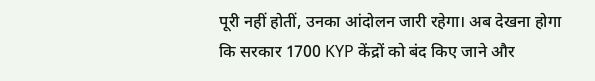पूरी नहीं होतीं, उनका आंदोलन जारी रहेगा। अब देखना होगा कि सरकार 1700 KYP केंद्रों को बंद किए जाने और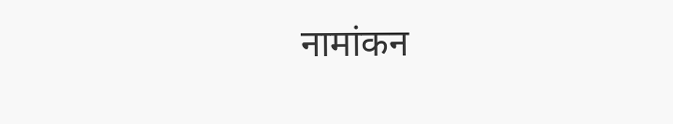नामांकन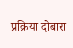प्रक्रिया दोबारा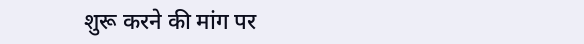शुरू करने की मांग पर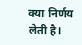क्या निर्णय लेती है।